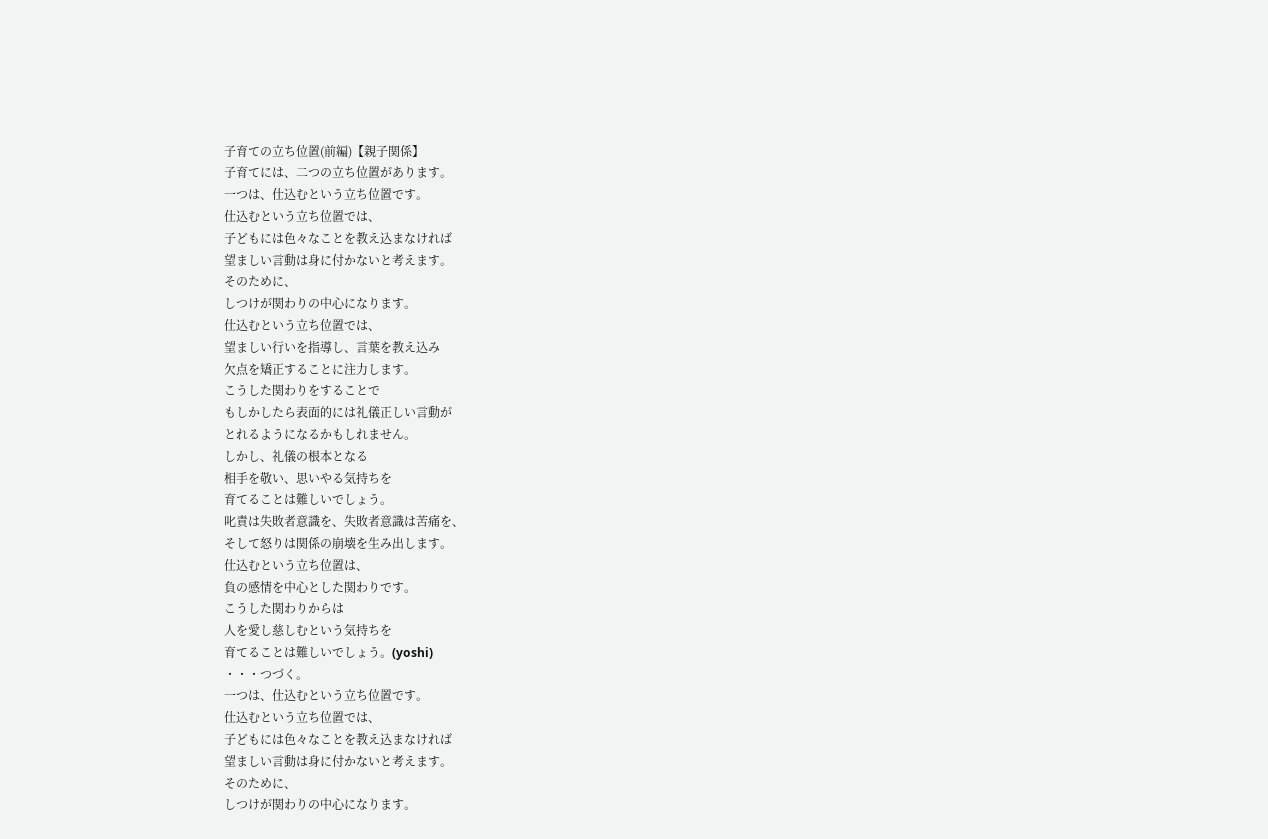子育ての立ち位置(前編)【親子関係】
子育てには、二つの立ち位置があります。
一つは、仕込むという立ち位置です。
仕込むという立ち位置では、
子どもには色々なことを教え込まなければ
望ましい言動は身に付かないと考えます。
そのために、
しつけが関わりの中心になります。
仕込むという立ち位置では、
望ましい行いを指導し、言葉を教え込み
欠点を矯正することに注力します。
こうした関わりをすることで
もしかしたら表面的には礼儀正しい言動が
とれるようになるかもしれません。
しかし、礼儀の根本となる
相手を敬い、思いやる気持ちを
育てることは難しいでしょう。
叱責は失敗者意識を、失敗者意識は苦痛を、
そして怒りは関係の崩壊を生み出します。
仕込むという立ち位置は、
負の感情を中心とした関わりです。
こうした関わりからは
人を愛し慈しむという気持ちを
育てることは難しいでしょう。(yoshi)
・・・つづく。
一つは、仕込むという立ち位置です。
仕込むという立ち位置では、
子どもには色々なことを教え込まなければ
望ましい言動は身に付かないと考えます。
そのために、
しつけが関わりの中心になります。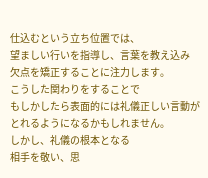仕込むという立ち位置では、
望ましい行いを指導し、言葉を教え込み
欠点を矯正することに注力します。
こうした関わりをすることで
もしかしたら表面的には礼儀正しい言動が
とれるようになるかもしれません。
しかし、礼儀の根本となる
相手を敬い、思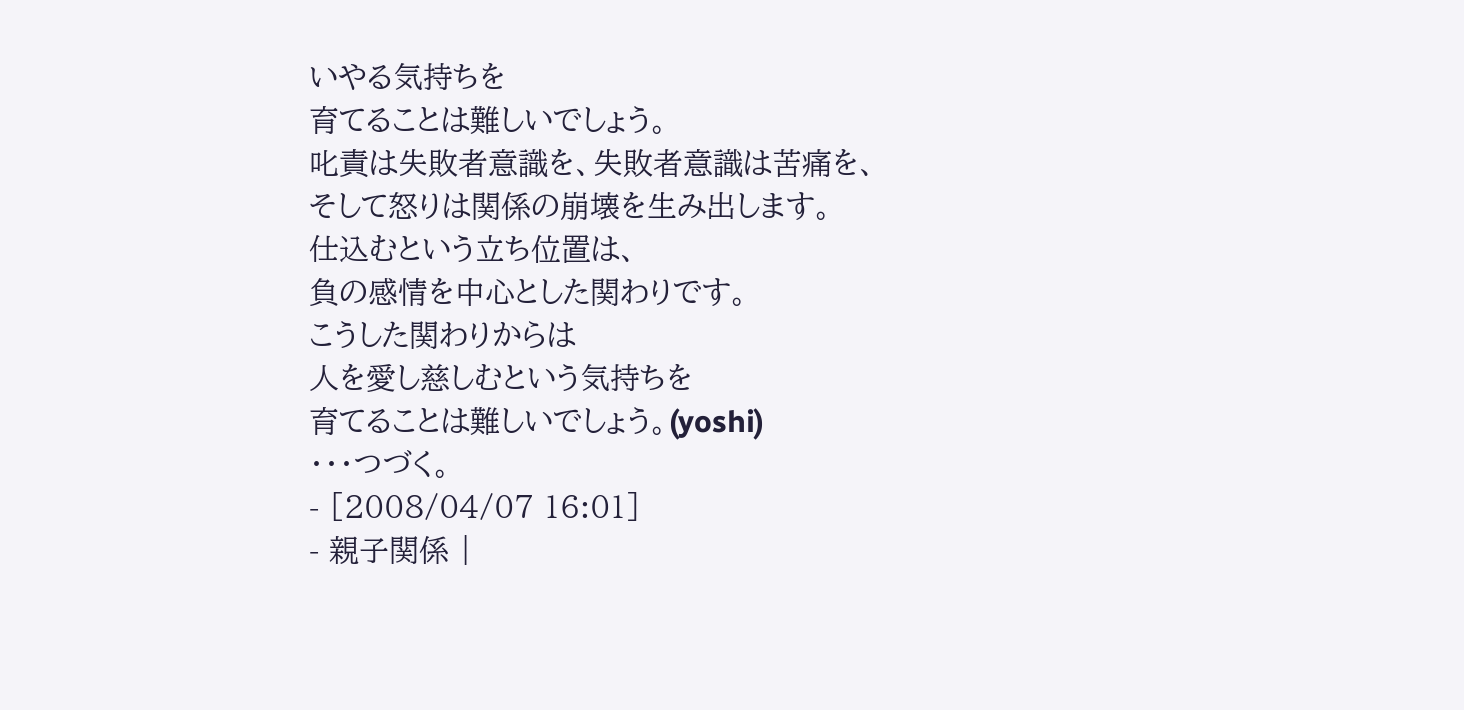いやる気持ちを
育てることは難しいでしょう。
叱責は失敗者意識を、失敗者意識は苦痛を、
そして怒りは関係の崩壊を生み出します。
仕込むという立ち位置は、
負の感情を中心とした関わりです。
こうした関わりからは
人を愛し慈しむという気持ちを
育てることは難しいでしょう。(yoshi)
・・・つづく。
- [2008/04/07 16:01]
- 親子関係 |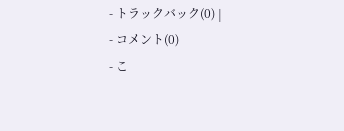- トラックバック(0) |
- コメント(0)
- こ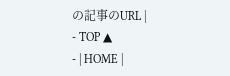の記事のURL |
- TOP ▲
- | HOME |